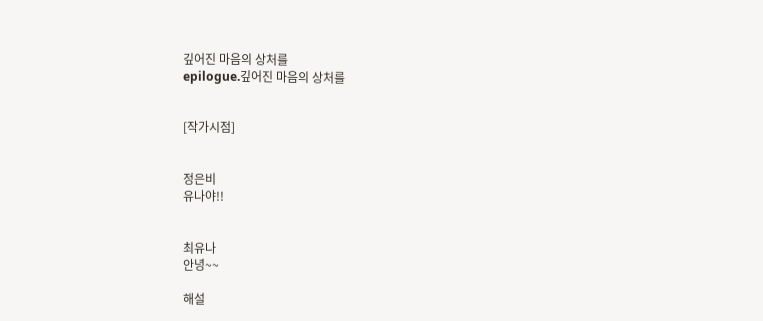깊어진 마음의 상처를
epilogue.깊어진 마음의 상처를


[작가시점]


정은비
유나야!!


최유나
안녕~~

해설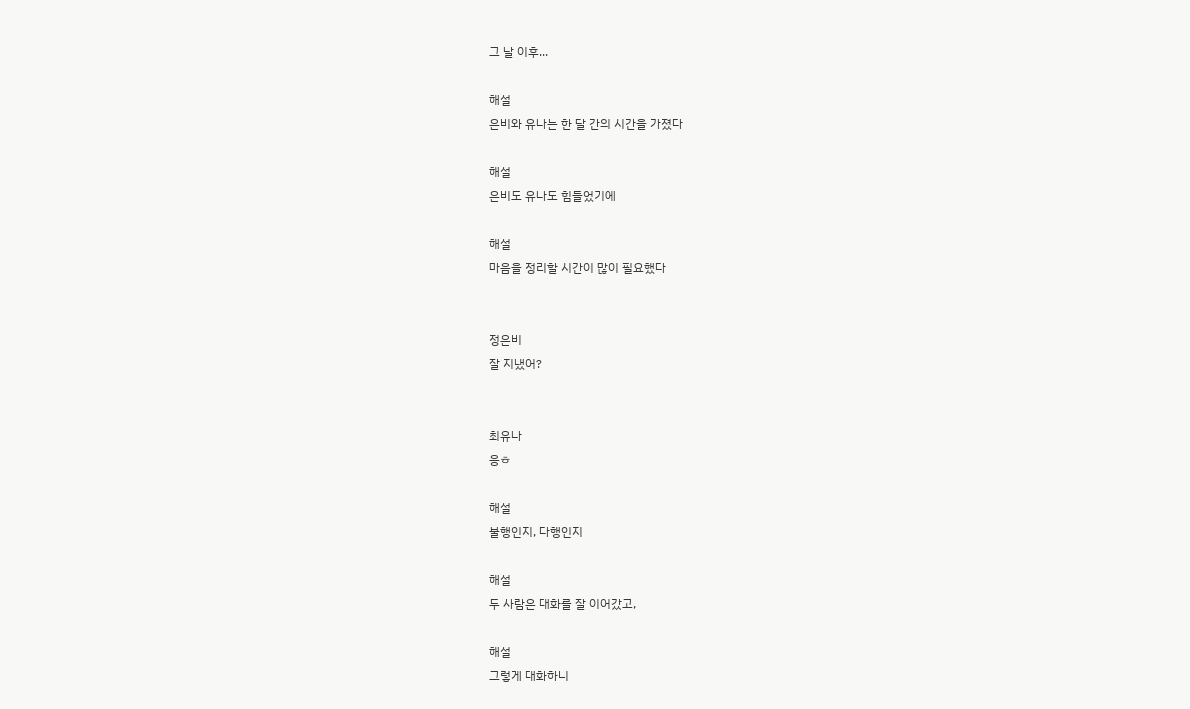그 날 이후...

해설
은비와 유나는 한 달 간의 시간을 가졌다

해설
은비도 유나도 힘들었기에

해설
마음을 정리할 시간이 많이 필요했다


정은비
잘 지냈어?


최유나
응ㅎ

해설
불행인지, 다행인지

해설
두 사람은 대화를 잘 이어갔고,

해설
그렇게 대화하니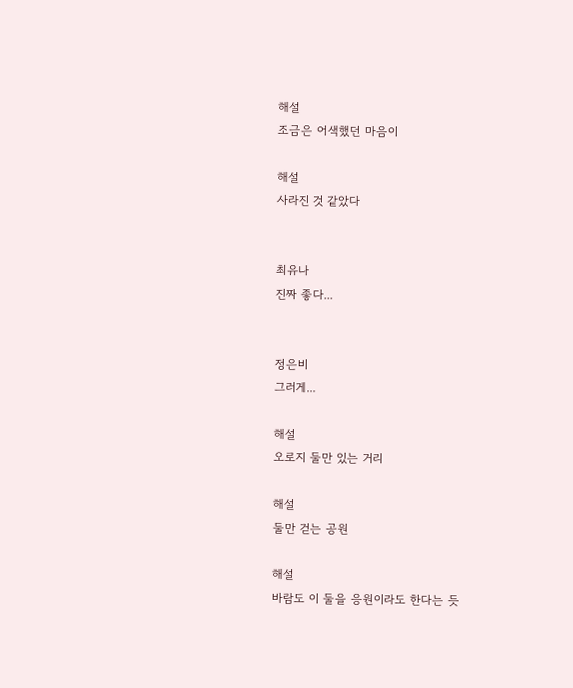해설
조금은 어색했던 마음이

해설
사라진 것 같았다


최유나
진짜 좋다...


정은비
그러게...

해설
오로지 둘만 있는 거리

해설
둘만 걷는 공원

해설
바람도 이 둘을 응원이라도 한다는 듯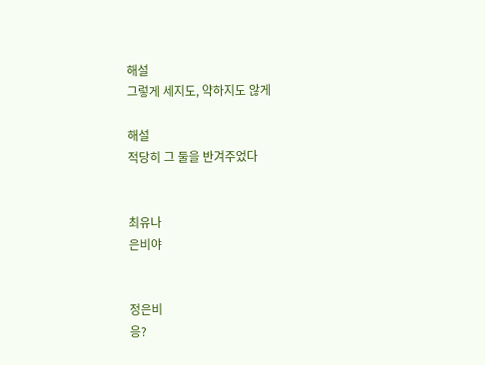해설
그렇게 세지도, 약하지도 않게

해설
적당히 그 둘을 반겨주었다


최유나
은비야


정은비
응?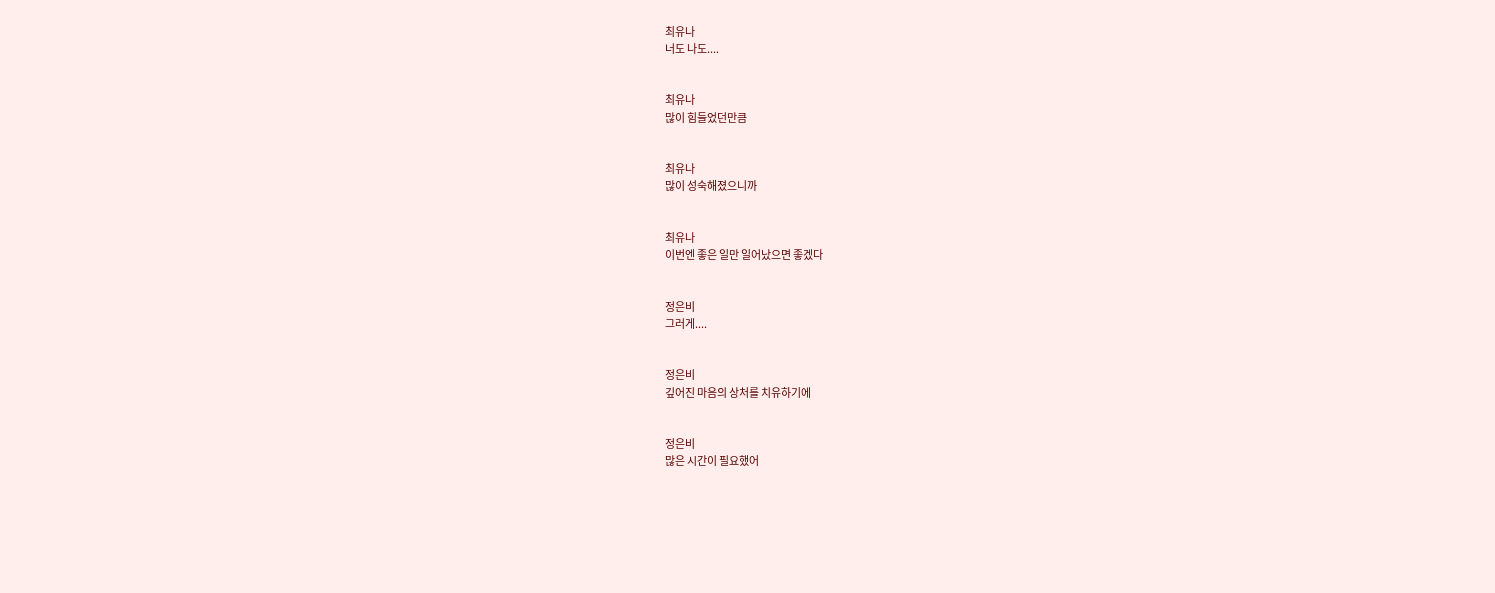최유나
너도 나도....


최유나
많이 힘들었던만큼


최유나
많이 성숙해졌으니까


최유나
이번엔 좋은 일만 일어났으면 좋겠다


정은비
그러게....


정은비
깊어진 마음의 상처를 치유하기에


정은비
많은 시간이 필요했어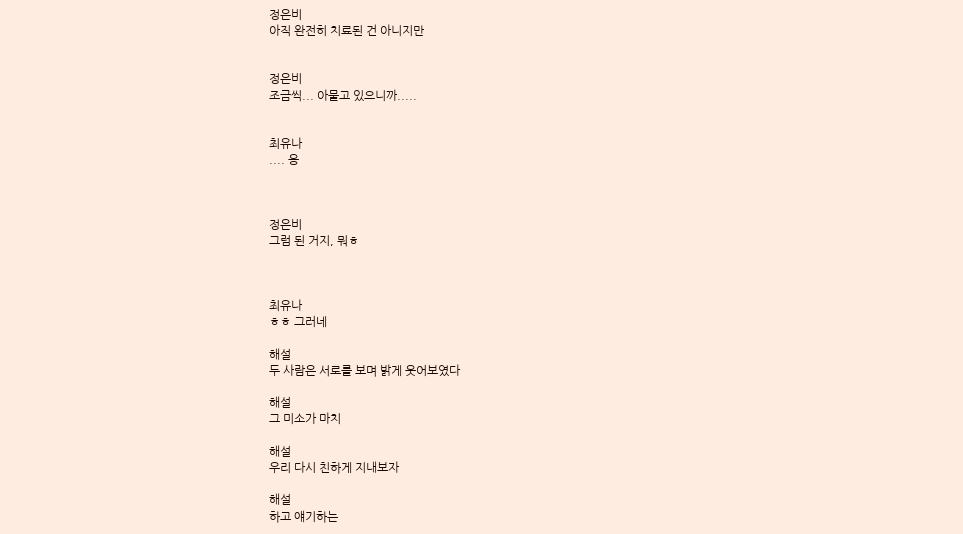정은비
아직 완전히 치료된 건 아니지만


정은비
조금씩... 아물고 있으니까.....


최유나
.... 응



정은비
그럼 된 거지, 뭐ㅎ



최유나
ㅎㅎ 그러네

해설
두 사람은 서로를 보며 밝게 웃어보였다

해설
그 미소가 마치

해설
우리 다시 친하게 지내보자

해설
하고 얘기하는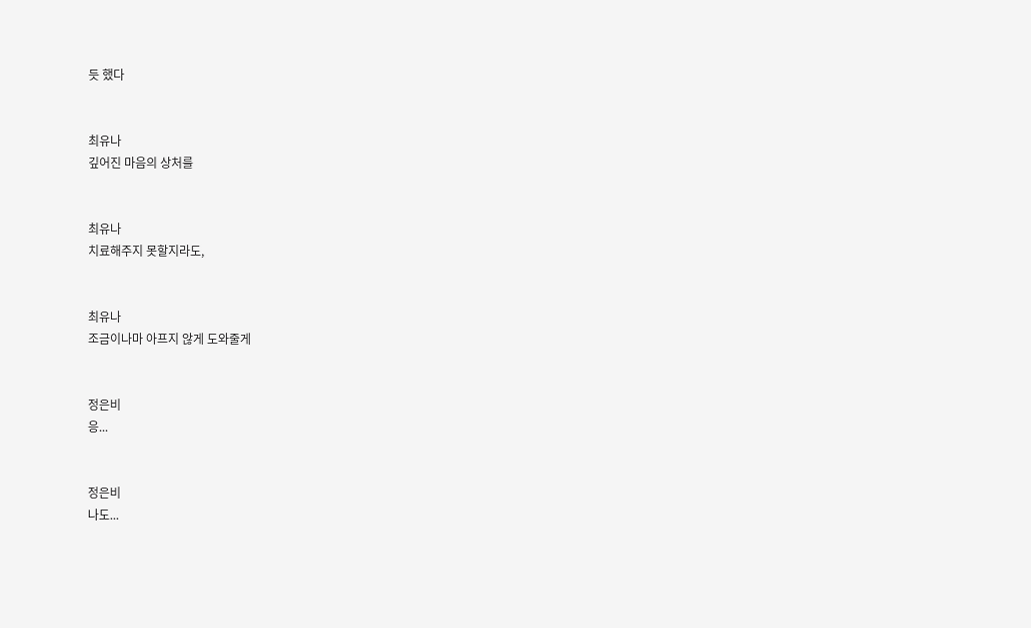듯 했다


최유나
깊어진 마음의 상처를


최유나
치료해주지 못할지라도,


최유나
조금이나마 아프지 않게 도와줄게


정은비
응...


정은비
나도...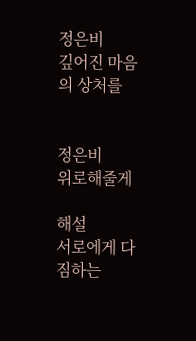정은비
깊어진 마음의 상처를


정은비
위로해줄게

해설
서로에게 다짐하는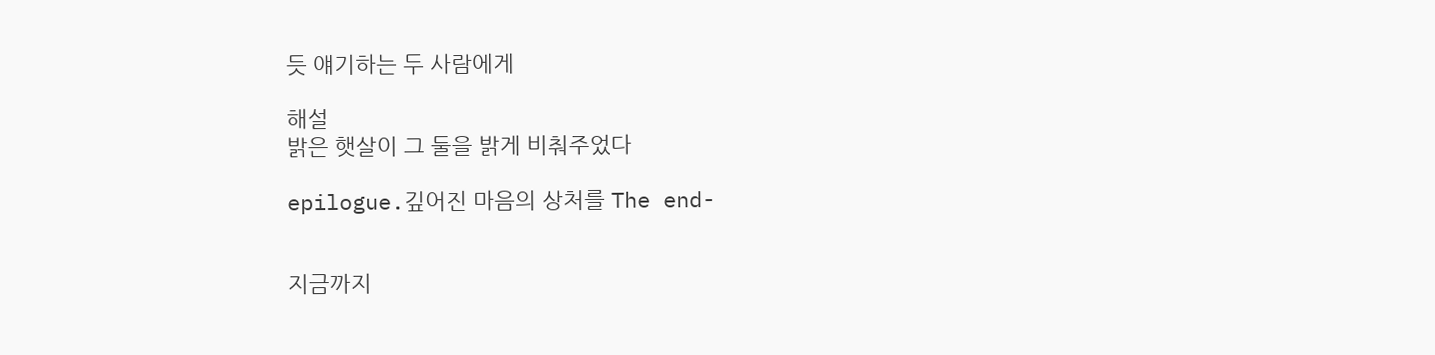듯 얘기하는 두 사람에게

해설
밝은 햇살이 그 둘을 밝게 비춰주었다

epilogue.깊어진 마음의 상처를 The end-


지금까지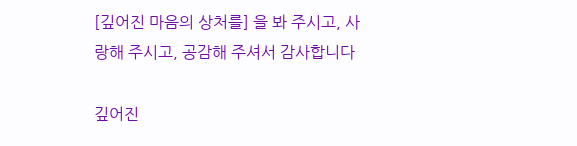[깊어진 마음의 상처를] 을 봐 주시고, 사랑해 주시고, 공감해 주셔서 감사합니다

깊어진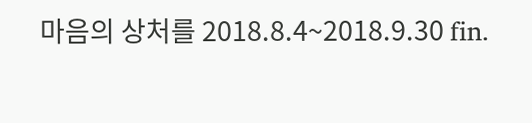마음의 상처를 2018.8.4~2018.9.30 fin.